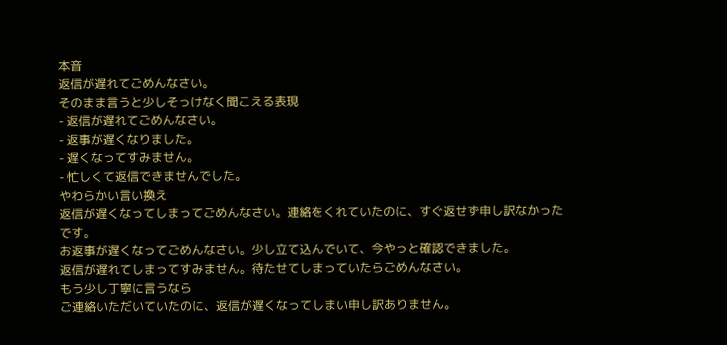本音
返信が遅れてごめんなさい。
そのまま言うと少しそっけなく聞こえる表現
- 返信が遅れてごめんなさい。
- 返事が遅くなりました。
- 遅くなってすみません。
- 忙しくて返信できませんでした。
やわらかい言い換え
返信が遅くなってしまってごめんなさい。連絡をくれていたのに、すぐ返せず申し訳なかったです。
お返事が遅くなってごめんなさい。少し立て込んでいて、今やっと確認できました。
返信が遅れてしまってすみません。待たせてしまっていたらごめんなさい。
もう少し丁寧に言うなら
ご連絡いただいていたのに、返信が遅くなってしまい申し訳ありません。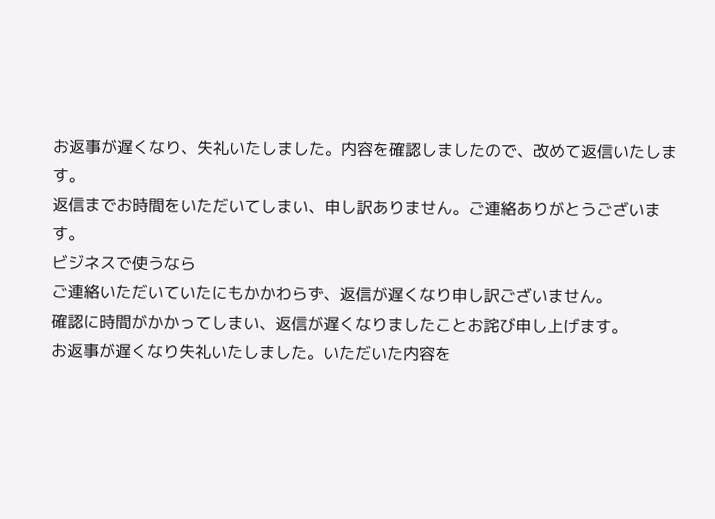お返事が遅くなり、失礼いたしました。内容を確認しましたので、改めて返信いたします。
返信までお時間をいただいてしまい、申し訳ありません。ご連絡ありがとうございます。
ビジネスで使うなら
ご連絡いただいていたにもかかわらず、返信が遅くなり申し訳ございません。
確認に時間がかかってしまい、返信が遅くなりましたことお詫び申し上げます。
お返事が遅くなり失礼いたしました。いただいた内容を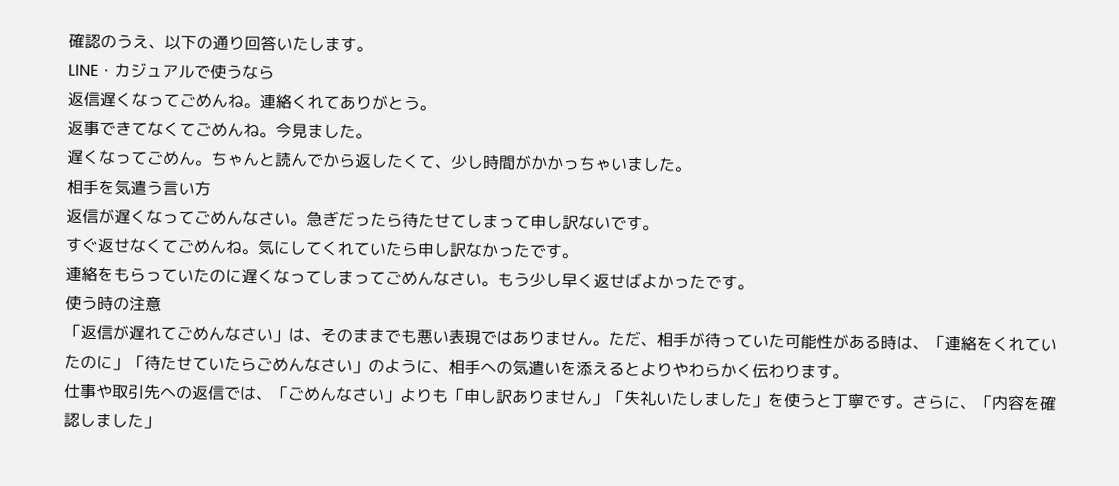確認のうえ、以下の通り回答いたします。
LINE・カジュアルで使うなら
返信遅くなってごめんね。連絡くれてありがとう。
返事できてなくてごめんね。今見ました。
遅くなってごめん。ちゃんと読んでから返したくて、少し時間がかかっちゃいました。
相手を気遣う言い方
返信が遅くなってごめんなさい。急ぎだったら待たせてしまって申し訳ないです。
すぐ返せなくてごめんね。気にしてくれていたら申し訳なかったです。
連絡をもらっていたのに遅くなってしまってごめんなさい。もう少し早く返せばよかったです。
使う時の注意
「返信が遅れてごめんなさい」は、そのままでも悪い表現ではありません。ただ、相手が待っていた可能性がある時は、「連絡をくれていたのに」「待たせていたらごめんなさい」のように、相手への気遣いを添えるとよりやわらかく伝わります。
仕事や取引先への返信では、「ごめんなさい」よりも「申し訳ありません」「失礼いたしました」を使うと丁寧です。さらに、「内容を確認しました」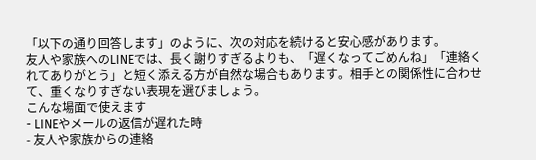「以下の通り回答します」のように、次の対応を続けると安心感があります。
友人や家族へのLINEでは、長く謝りすぎるよりも、「遅くなってごめんね」「連絡くれてありがとう」と短く添える方が自然な場合もあります。相手との関係性に合わせて、重くなりすぎない表現を選びましょう。
こんな場面で使えます
- LINEやメールの返信が遅れた時
- 友人や家族からの連絡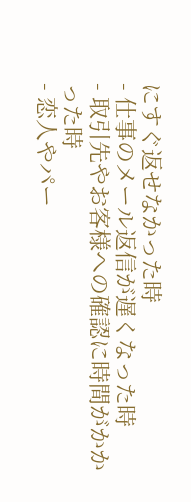にすぐ返せなかった時
- 仕事のメール返信が遅くなった時
- 取引先やお客様への確認に時間がかかった時
- 恋人やパー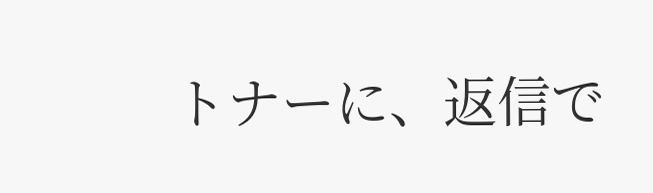トナーに、返信で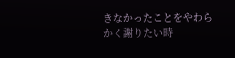きなかったことをやわらかく謝りたい時